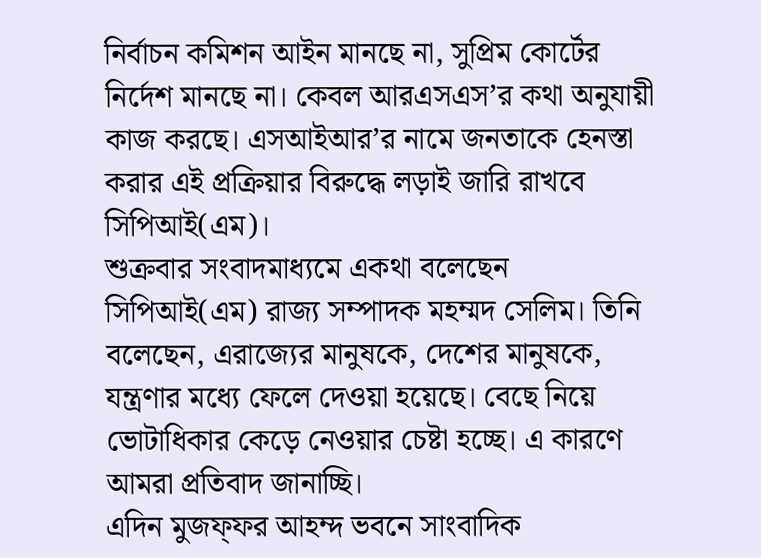নির্বাচন কমিশন আইন মানছে না, সুপ্রিম কোর্টের নির্দেশ মানছে না। কেবল আরএসএস’র কথা অনুযায়ী কাজ করছে। এসআইআর’র নামে জনতাকে হেনস্তা করার এই প্রক্রিয়ার বিরুদ্ধে লড়াই জারি রাখবে সিপিআই(এম)।
শুক্রবার সংবাদমাধ্যমে একথা বলেছেন সিপিআই(এম) রাজ্য সম্পাদক মহম্মদ সেলিম। তিনি বলেছেন, এরাজ্যের মানুষকে, দেশের মানুষকে, যন্ত্রণার মধ্যে ফেলে দেওয়া হয়েছে। বেছে নিয়ে ভোটাধিকার কেড়ে নেওয়ার চেষ্টা হচ্ছে। এ কারণে আমরা প্রতিবাদ জানাচ্ছি।
এদিন মুজফ্ফর আহম্দ ভবনে সাংবাদিক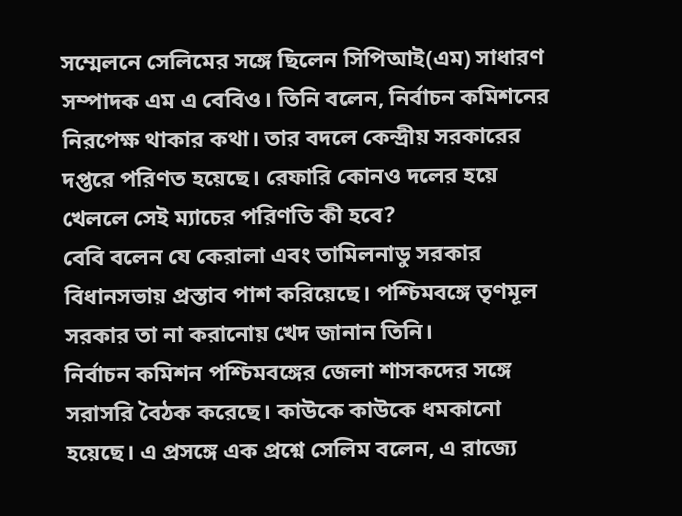সম্মেলনে সেলিমের সঙ্গে ছিলেন সিপিআই(এম) সাধারণ সম্পাদক এম এ বেবিও। তিনি বলেন, নির্বাচন কমিশনের নিরপেক্ষ থাকার কথা। তার বদলে কেন্দ্রীয় সরকারের দপ্তরে পরিণত হয়েছে। রেফারি কোনও দলের হয়ে খেললে সেই ম্যাচের পরিণতি কী হবে?
বেবি বলেন যে কেরালা এবং তামিলনাডু সরকার বিধানসভায় প্রস্তাব পাশ করিয়েছে। পশ্চিমবঙ্গে তৃণমূল সরকার তা না করানোয় খেদ জানান তিনি।
নির্বাচন কমিশন পশ্চিমবঙ্গের জেলা শাসকদের সঙ্গে সরাসরি বৈঠক করেছে। কাউকে কাউকে ধমকানো হয়েছে। এ প্রসঙ্গে এক প্রশ্নে সেলিম বলেন, এ রাজ্যে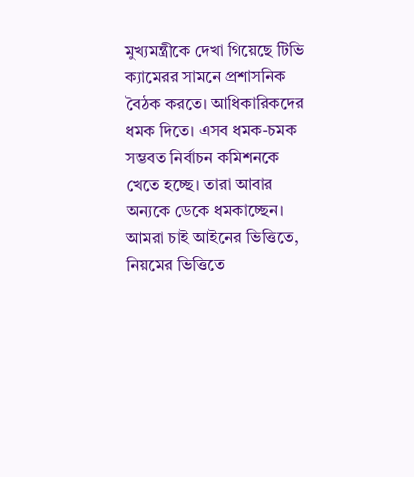মুখ্যমন্ত্রীকে দেখা গিয়েছে টিভি ক্যামেরর সামনে প্রশাসনিক বৈঠক করতে। আধিকারিকদের ধমক দিতে। এসব ধমক-চমক সম্ভবত নির্বাচন কমিশনকে খেতে হচ্ছে। তারা আবার অন্যকে ডেকে ধমকাচ্ছেন। আমরা চাই আইনের ভিত্তিতে, নিয়মের ভিত্তিতে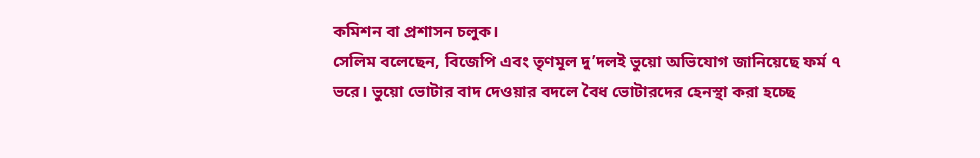কমিশন বা প্রশাসন চলুক।
সেলিম বলেছেন, বিজেপি এবং তৃণমূল দু’দলই ভুয়ো অভিযোগ জানিয়েছে ফর্ম ৭ ভরে। ভুয়ো ভোটার বাদ দেওয়ার বদলে বৈধ ভোটারদের হেনস্থা করা হচ্ছে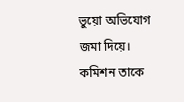ভুয়ো অভিযোগ জমা দিয়ে। কমিশন তাকে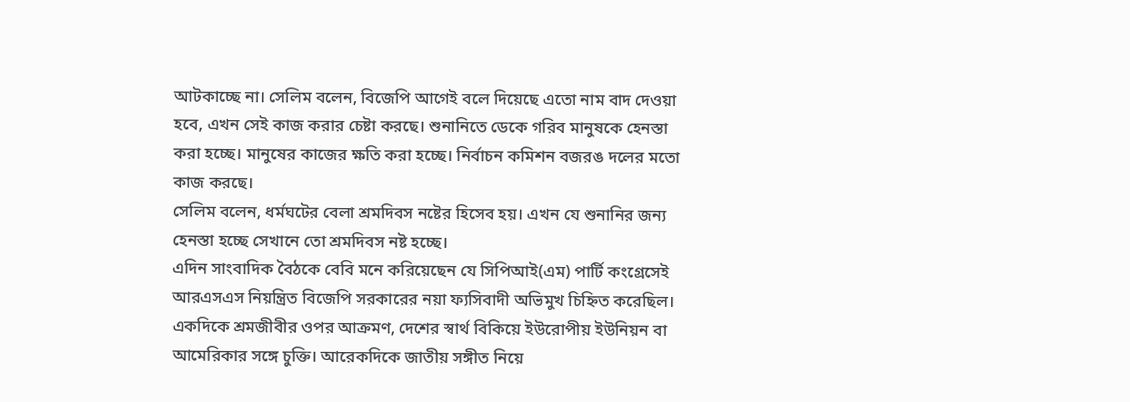আটকাচ্ছে না। সেলিম বলেন, বিজেপি আগেই বলে দিয়েছে এতো নাম বাদ দেওয়া হবে, এখন সেই কাজ করার চেষ্টা করছে। শুনানিতে ডেকে গরিব মানুষকে হেনস্তা করা হচ্ছে। মানুষের কাজের ক্ষতি করা হচ্ছে। নির্বাচন কমিশন বজরঙ দলের মতো কাজ করছে।
সেলিম বলেন, ধর্মঘটের বেলা শ্রমদিবস নষ্টের হিসেব হয়। এখন যে শুনানির জন্য হেনস্তা হচ্ছে সেখানে তো শ্রমদিবস নষ্ট হচ্ছে।
এদিন সাংবাদিক বৈঠকে বেবি মনে করিয়েছেন যে সিপিআই(এম) পার্টি কংগ্রেসেই আরএসএস নিয়ন্ত্রিত বিজেপি সরকারের নয়া ফ্যসিবাদী অভিমুখ চিহ্নিত করেছিল। একদিকে শ্রমজীবীর ওপর আক্রমণ, দেশের স্বার্থ বিকিয়ে ইউরোপীয় ইউনিয়ন বা আমেরিকার সঙ্গে চুক্তি। আরেকদিকে জাতীয় সঙ্গীত নিয়ে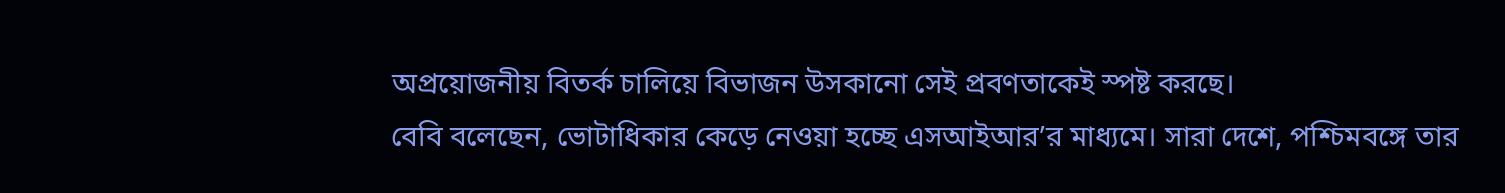অপ্রয়োজনীয় বিতর্ক চালিয়ে বিভাজন উসকানো সেই প্রবণতাকেই স্পষ্ট করছে।
বেবি বলেছেন, ভোটাধিকার কেড়ে নেওয়া হচ্ছে এসআইআর’র মাধ্যমে। সারা দেশে, পশ্চিমবঙ্গে তার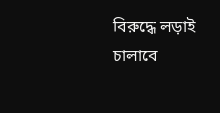বিরুদ্ধে লড়াই চালাবে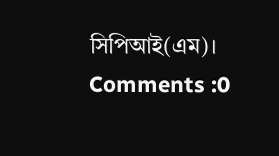সিপিআই(এম)।
Comments :0